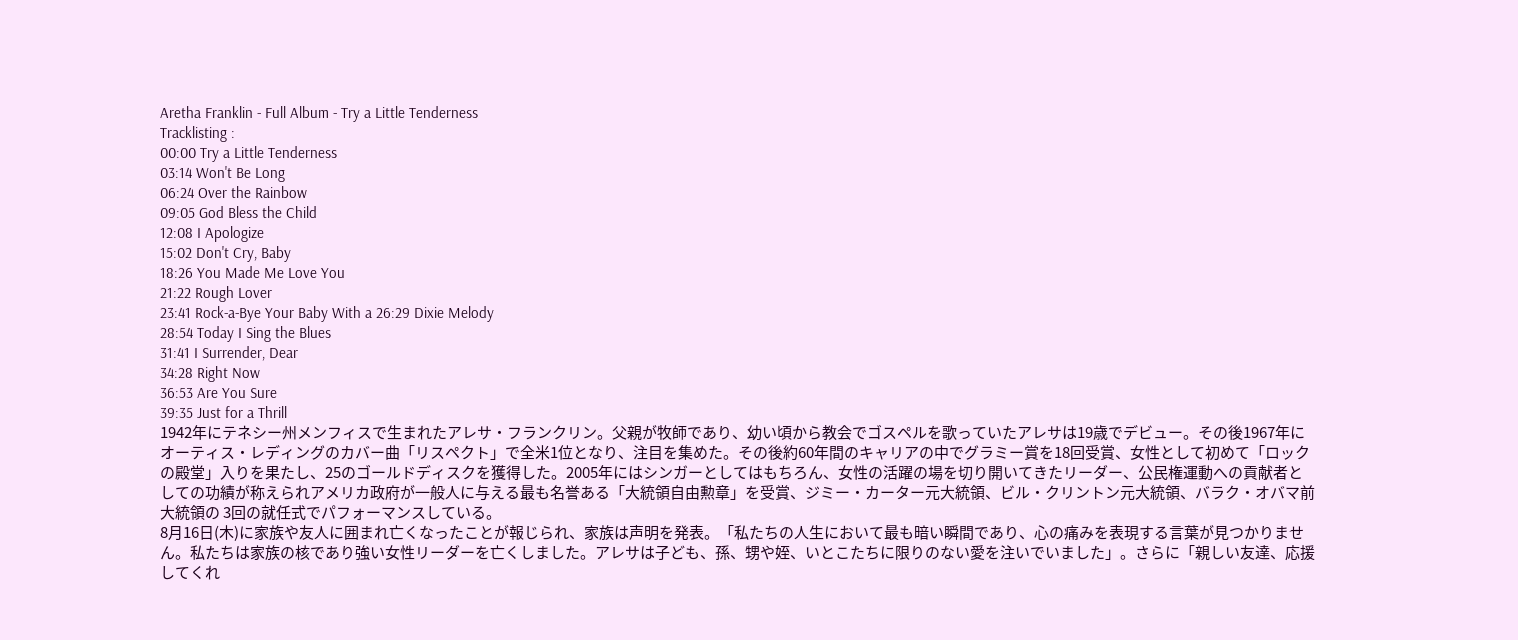Aretha Franklin - Full Album - Try a Little Tenderness
Tracklisting :
00:00 Try a Little Tenderness
03:14 Won't Be Long
06:24 Over the Rainbow
09:05 God Bless the Child
12:08 I Apologize
15:02 Don't Cry, Baby
18:26 You Made Me Love You
21:22 Rough Lover
23:41 Rock-a-Bye Your Baby With a 26:29 Dixie Melody
28:54 Today I Sing the Blues
31:41 I Surrender, Dear
34:28 Right Now
36:53 Are You Sure
39:35 Just for a Thrill
1942年にテネシー州メンフィスで生まれたアレサ・フランクリン。父親が牧師であり、幼い頃から教会でゴスペルを歌っていたアレサは19歳でデビュー。その後1967年にオーティス・レディングのカバー曲「リスペクト」で全米1位となり、注目を集めた。その後約60年間のキャリアの中でグラミー賞を18回受賞、女性として初めて「ロックの殿堂」入りを果たし、25のゴールドディスクを獲得した。2005年にはシンガーとしてはもちろん、女性の活躍の場を切り開いてきたリーダー、公民権運動への貢献者としての功績が称えられアメリカ政府が一般人に与える最も名誉ある「大統領自由勲章」を受賞、ジミー・カーター元大統領、ビル・クリントン元大統領、バラク・オバマ前大統領の 3回の就任式でパフォーマンスしている。
8月16日(木)に家族や友人に囲まれ亡くなったことが報じられ、家族は声明を発表。「私たちの人生において最も暗い瞬間であり、心の痛みを表現する言葉が見つかりません。私たちは家族の核であり強い女性リーダーを亡くしました。アレサは子ども、孫、甥や姪、いとこたちに限りのない愛を注いでいました」。さらに「親しい友達、応援してくれ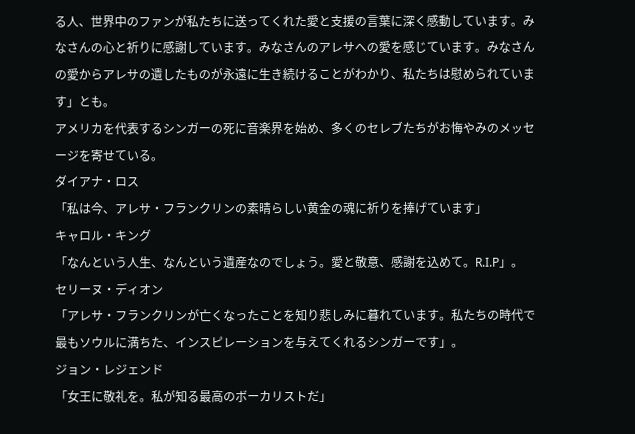る人、世界中のファンが私たちに送ってくれた愛と支援の言葉に深く感動しています。みなさんの心と祈りに感謝しています。みなさんのアレサへの愛を感じています。みなさんの愛からアレサの遺したものが永遠に生き続けることがわかり、私たちは慰められています」とも。
アメリカを代表するシンガーの死に音楽界を始め、多くのセレブたちがお悔やみのメッセージを寄せている。
ダイアナ・ロス
「私は今、アレサ・フランクリンの素晴らしい黄金の魂に祈りを捧げています」
キャロル・キング
「なんという人生、なんという遺産なのでしょう。愛と敬意、感謝を込めて。R.I.P」。
セリーヌ・ディオン
「アレサ・フランクリンが亡くなったことを知り悲しみに暮れています。私たちの時代で最もソウルに満ちた、インスピレーションを与えてくれるシンガーです」。
ジョン・レジェンド
「女王に敬礼を。私が知る最高のボーカリストだ」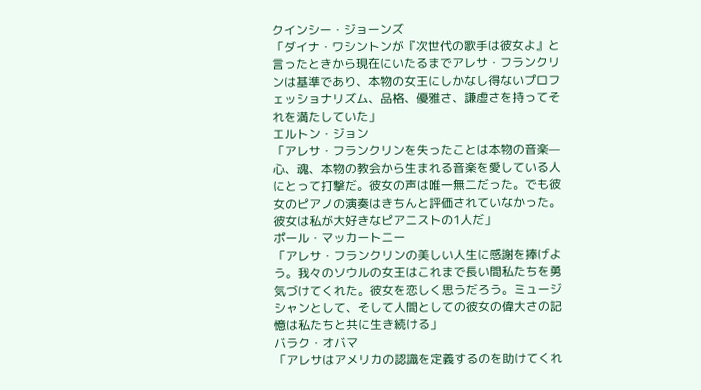クインシー・ジョーンズ
「ダイナ・ワシントンが『次世代の歌手は彼女よ』と言ったときから現在にいたるまでアレサ・フランクリンは基準であり、本物の女王にしかなし得ないプロフェッショナリズム、品格、優雅さ、謙虚さを持ってそれを満たしていた」
エルトン・ジョン
「アレサ・フランクリンを失ったことは本物の音楽—心、魂、本物の教会から生まれる音楽を愛している人にとって打撃だ。彼女の声は唯一無二だった。でも彼女のピアノの演奏はきちんと評価されていなかった。彼女は私が大好きなピアニストの1人だ」
ポール・マッカートニー
「アレサ・フランクリンの美しい人生に感謝を捧げよう。我々のソウルの女王はこれまで長い間私たちを勇気づけてくれた。彼女を恋しく思うだろう。ミュージシャンとして、そして人間としての彼女の偉大さの記憶は私たちと共に生き続ける」
バラク・オバマ
「アレサはアメリカの認識を定義するのを助けてくれ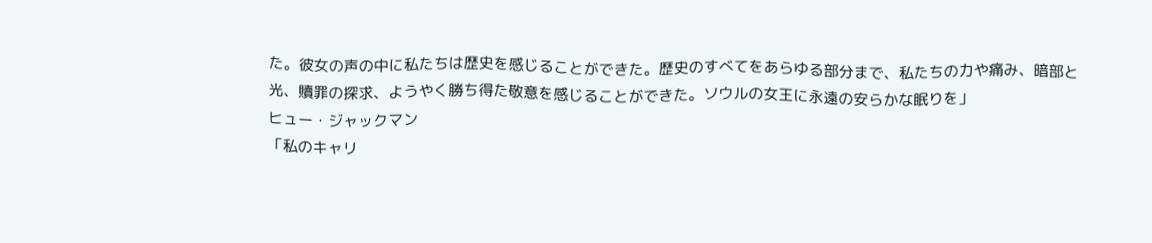た。彼女の声の中に私たちは歴史を感じることができた。歴史のすべてをあらゆる部分まで、私たちの力や痛み、暗部と光、贖罪の探求、ようやく勝ち得た敬意を感じることができた。ソウルの女王に永遠の安らかな眠りを」
ヒュー・ジャックマン
「私のキャリ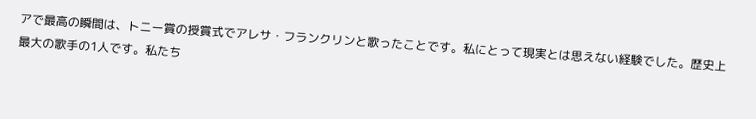アで最高の瞬間は、トニー賞の授賞式でアレサ・フランクリンと歌ったことです。私にとって現実とは思えない経験でした。歴史上最大の歌手の1人です。私たち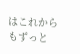はこれからもずっと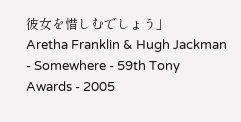彼女を惜しむでしょう」
Aretha Franklin & Hugh Jackman - Somewhere - 59th Tony Awards - 2005